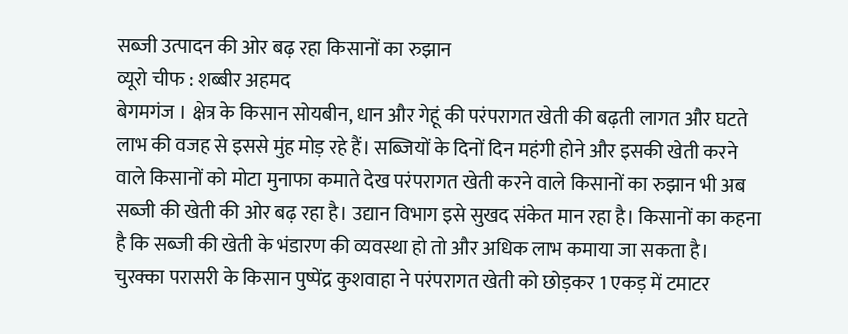सब्जी उत्पादन की ओर बढ़ रहा किसानों का रुझान
व्यूरो चीफ : शब्बीर अहमद
बेगमगंज । क्षेत्र के किसान सोयबीन, धान और गेहूं की परंपरागत खेती की बढ़ती लागत और घटते लाभ की वजह से इससे मुंह मोड़ रहे हैं। सब्जियों के दिनों दिन महंगी होने और इसकी खेती करने वाले किसानों को मोटा मुनाफा कमाते देख परंपरागत खेती करने वाले किसानों का रुझान भी अब सब्जी की खेती की ओर बढ़ रहा है। उद्यान विभाग इसे सुखद संकेत मान रहा है। किसानों का कहना है कि सब्जी की खेती के भंडारण की व्यवस्था हो तो और अधिक लाभ कमाया जा सकता है।
चुरक्का परासरी के किसान पुष्पेंद्र कुशवाहा ने परंपरागत खेती को छोड़कर 1 एकड़ में टमाटर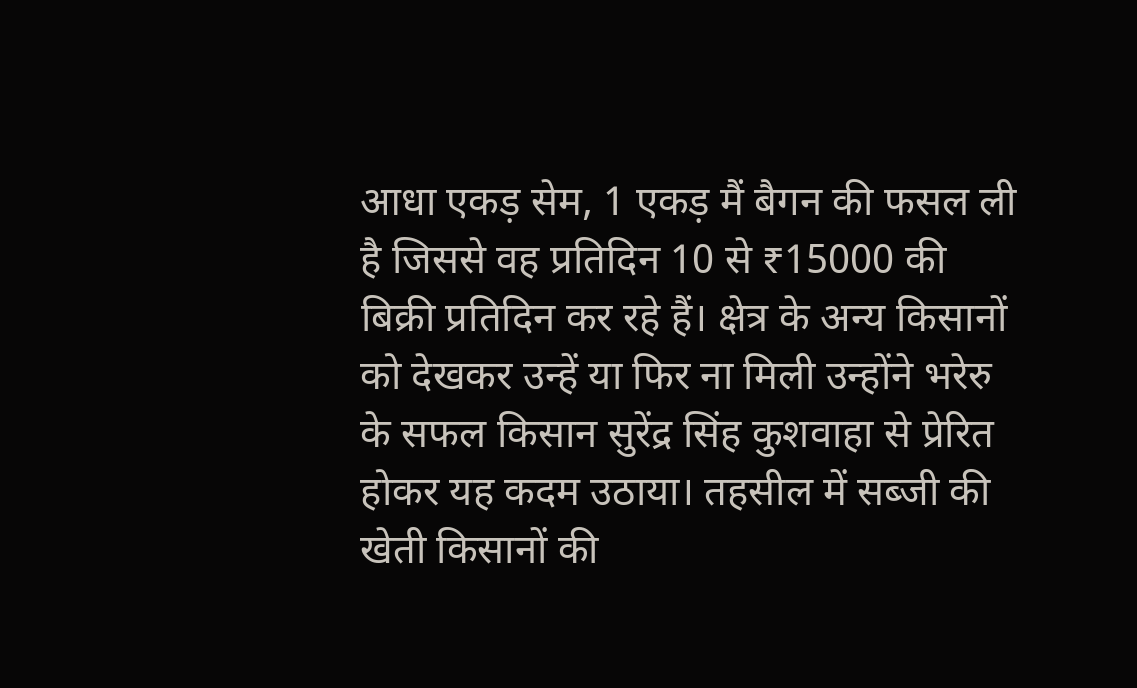आधा एकड़ सेम, 1 एकड़ मैं बैगन की फसल ली है जिससे वह प्रतिदिन 10 से ₹15000 की बिक्री प्रतिदिन कर रहे हैं। क्षेत्र के अन्य किसानों को देखकर उन्हें या फिर ना मिली उन्होंने भरेरु के सफल किसान सुरेंद्र सिंह कुशवाहा से प्रेरित होकर यह कदम उठाया। तहसील में सब्जी की खेती किसानों की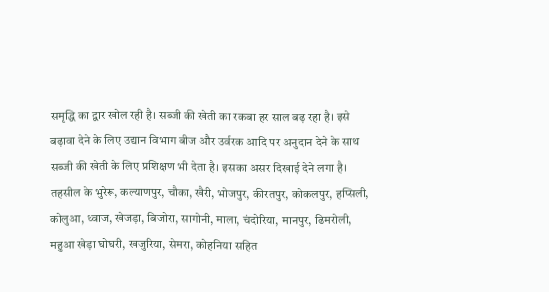समृद्धि का द्वार खोल रही है। सब्जी की खेती का रकबा हर साल बढ़ रहा है। इसे बढ़ावा देने के लिए उद्यान विभाग बीज और उर्वरक आदि पर अनुदान देने के साथ सब्जी की खेती के लिए प्रशिक्षण भी देता है। इसका असर दिखाई देने लगा है। तहसील के भुरेरू, कल्याणपुर, चौका, खैरी, भोजपुर, कीरतपुर, कोकलपुर, हप्सिली, कोलुआ, ध्वाज, खेजड़ा, बिजोरा, सागोनी, माला, चंदोरिया, मानपुर, ढिमरोली, महुआ खेड़ा घोघरी, खजुरिया, सेमरा, कोहनिया सहित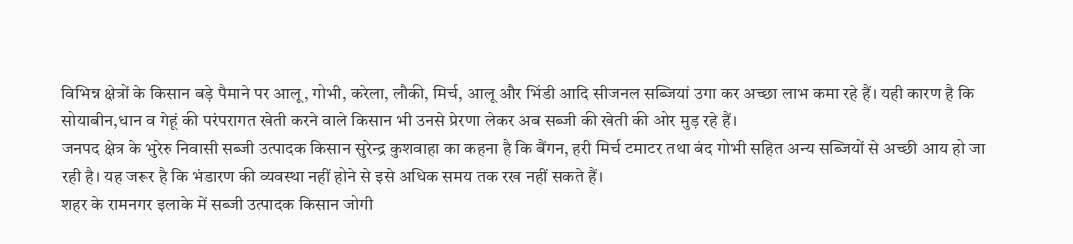विभिन्न क्षेत्रों के किसान बड़े पैमाने पर आलू, गोभी, करेला, लौकी, मिर्च, आलू और भिंडी आदि सीजनल सब्जियां उगा कर अच्छा लाभ कमा रहे हैं। यही कारण है कि सोयाबीन,धान व गेहूं की परंपरागत खेती करने वाले किसान भी उनसे प्रेरणा लेकर अब सब्जी की खेती की ओर मुड़ रहे हैं।
जनपद क्षेत्र के भुरेरु निवासी सब्जी उत्पादक किसान सुरेन्द्र कुशवाहा का कहना है कि बैंगन, हरी मिर्च टमाटर तथा बंद गोभी सहित अन्य सब्जियों से अच्छी आय हो जा रही है। यह जरूर है कि भंडारण की व्यवस्था नहीं होने से इसे अधिक समय तक रख नहीं सकते हैं।
शहर के रामनगर इलाके में सब्जी उत्पादक किसान जोगी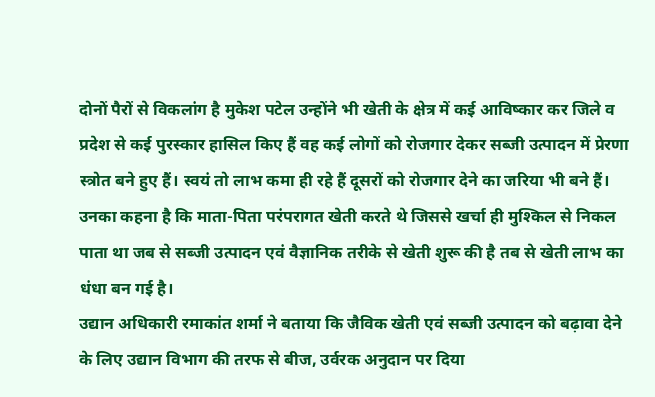दोनों पैरों से विकलांग है मुकेश पटेल उन्होंने भी खेती के क्षेत्र में कई आविष्कार कर जिले व प्रदेश से कई पुरस्कार हासिल किए हैं वह कई लोगों को रोजगार देकर सब्जी उत्पादन में प्रेरणा स्त्रोत बने हुए हैं। स्वयं तो लाभ कमा ही रहे हैं दूसरों को रोजगार देने का जरिया भी बने हैं। उनका कहना है कि माता-पिता परंपरागत खेती करते थे जिससे खर्चा ही मुश्किल से निकल पाता था जब से सब्जी उत्पादन एवं वैज्ञानिक तरीके से खेती शुरू की है तब से खेती लाभ का धंधा बन गई है।
उद्यान अधिकारी रमाकांत शर्मा ने बताया कि जैविक खेती एवं सब्जी उत्पादन को बढ़ावा देने के लिए उद्यान विभाग की तरफ से बीज, उर्वरक अनुदान पर दिया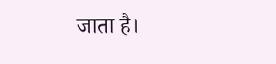जाता है।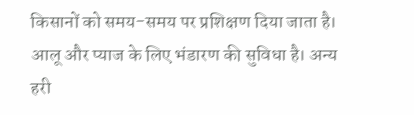किसानों को समय-समय पर प्रशिक्षण दिया जाता है। आलू और प्याज के लिए भंडारण की सुविधा है। अन्य हरी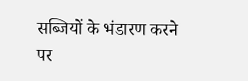सब्जियों के भंडारण करने पर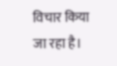विचार किया जा रहा है।